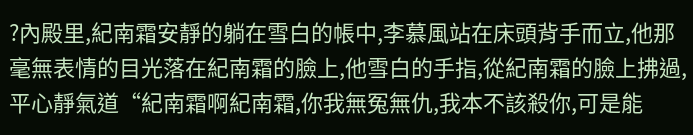?內殿里,紀南霜安靜的躺在雪白的帳中,李慕風站在床頭背手而立,他那毫無表情的目光落在紀南霜的臉上,他雪白的手指,從紀南霜的臉上拂過,平心靜氣道“紀南霜啊紀南霜,你我無冤無仇,我本不該殺你,可是能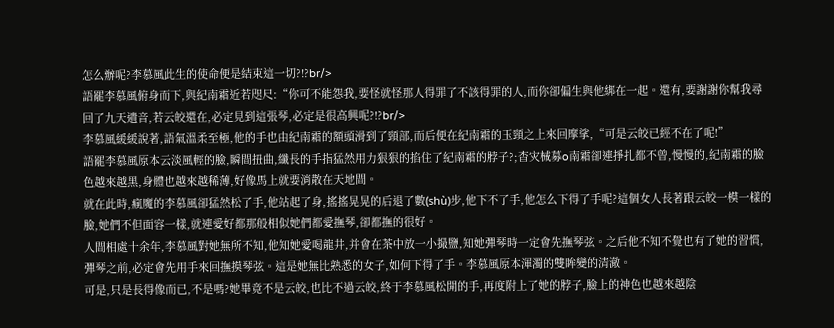怎么辦呢?李慕風此生的使命便是結束這一切?!?br/>
語罷李慕風俯身而下,與紀南霜近若咫尺:“你可不能怨我,要怪就怪那人得罪了不該得罪的人,而你卻偏生與他綁在一起。還有,要謝謝你幫我尋回了九天遺音,若云皎還在,必定見到這張琴,必定是很高興呢?!?br/>
李慕風緩緩說著,語氣溫柔至極,他的手也由紀南霜的額頭滑到了頸部,而后便在紀南霜的玉頸之上來回摩挲,“可是云皎已經不在了呢!”
語罷李慕風原本云淡風輕的臉,瞬間扭曲,纖長的手指猛然用力狠狠的掐住了紀南霜的脖子?;杳灾械募o南霜卻連掙扎都不曾,慢慢的,紀南霜的臉色越來越黑,身體也越來越稀薄,好像馬上就要消散在天地間。
就在此時,瘋魔的李慕風卻猛然松了手,他站起了身,搖搖晃晃的后退了數(shù)步,他下不了手,他怎么下得了手呢?這個女人長著跟云皎一模一樣的臉,她們不但面容一樣,就連愛好都那般相似她們都愛撫琴,卻都撫的很好。
人間相處十余年,李慕風對她無所不知,他知她愛喝龍井,并會在茶中放一小撮鹽,知她彈琴時一定會先撫琴弦。之后他不知不覺也有了她的習慣,彈琴之前,必定會先用手來回撫摸琴弦。這是她無比熟悉的女子,如何下得了手。李慕風原本渾濁的雙眸變的清澈。
可是,只是長得像而已,不是嗎?她畢竟不是云皎,也比不過云皎,終于李慕風松開的手,再度附上了她的脖子,臉上的神色也越來越陰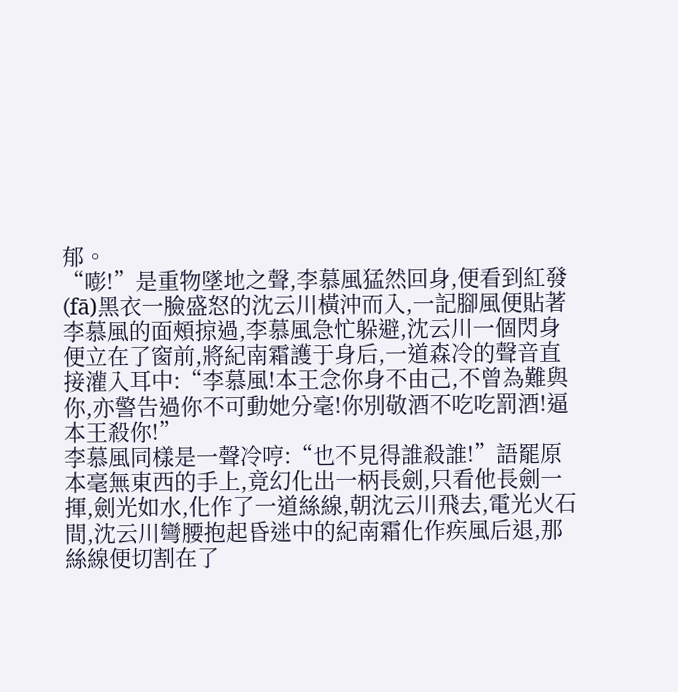郁。
“嘭!”是重物墜地之聲,李慕風猛然回身,便看到紅發(fā)黑衣一臉盛怒的沈云川橫沖而入,一記腳風便貼著李慕風的面頰掠過,李慕風急忙躲避,沈云川一個閃身便立在了窗前,將紀南霜護于身后,一道森冷的聲音直接灌入耳中:“李慕風!本王念你身不由己,不曾為難與你,亦警告過你不可動她分毫!你別敬酒不吃吃罰酒!逼本王殺你!”
李慕風同樣是一聲冷哼:“也不見得誰殺誰!”語罷原本毫無東西的手上,竟幻化出一柄長劍,只看他長劍一揮,劍光如水,化作了一道絲線,朝沈云川飛去,電光火石間,沈云川彎腰抱起昏迷中的紀南霜化作疾風后退,那絲線便切割在了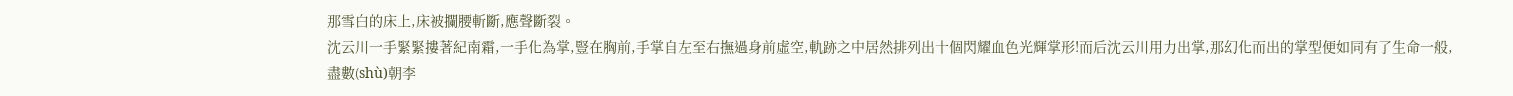那雪白的床上,床被攔腰斬斷,應聲斷裂。
沈云川一手緊緊摟著紀南霜,一手化為掌,豎在胸前,手掌自左至右撫過身前虛空,軌跡之中居然排列出十個閃耀血色光輝掌形!而后沈云川用力出掌,那幻化而出的掌型便如同有了生命一般,盡數(shù)朝李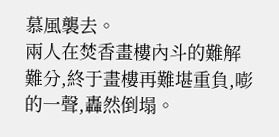慕風襲去。
兩人在焚香畫樓內斗的難解難分,終于畫樓再難堪重負,嘭的一聲,轟然倒塌。